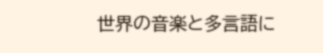世界の音楽と多言語に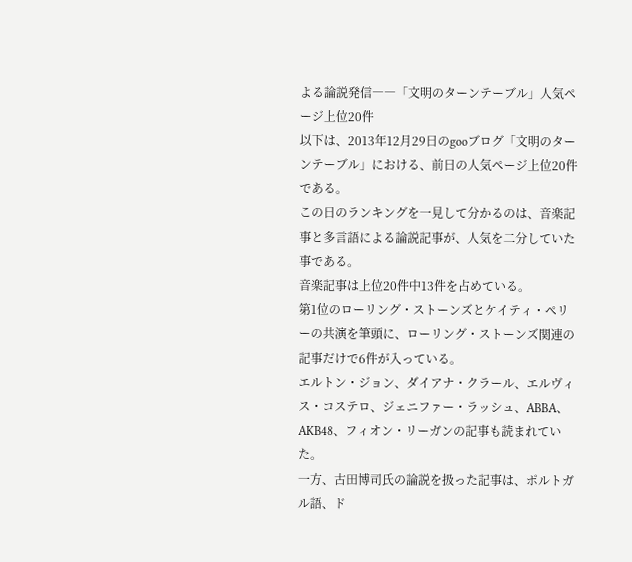よる論説発信――「文明のターンテーブル」人気ページ上位20件
以下は、2013年12月29日のgooブログ「文明のターンテーブル」における、前日の人気ページ上位20件である。
この日のランキングを一見して分かるのは、音楽記事と多言語による論説記事が、人気を二分していた事である。
音楽記事は上位20件中13件を占めている。
第1位のローリング・ストーンズとケイティ・ペリーの共演を筆頭に、ローリング・ストーンズ関連の記事だけで6件が入っている。
エルトン・ジョン、ダイアナ・クラール、エルヴィス・コステロ、ジェニファー・ラッシュ、ABBA、AKB48、フィオン・リーガンの記事も読まれていた。
一方、古田博司氏の論説を扱った記事は、ポルトガル語、ド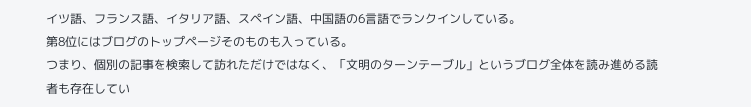イツ語、フランス語、イタリア語、スペイン語、中国語の6言語でランクインしている。
第8位にはブログのトップページそのものも入っている。
つまり、個別の記事を検索して訪れただけではなく、「文明のターンテーブル」というブログ全体を読み進める読者も存在してい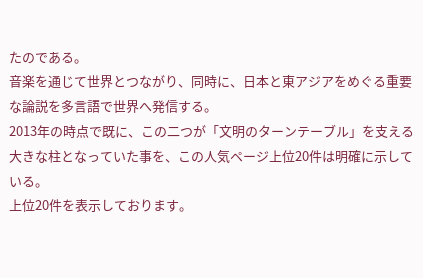たのである。
音楽を通じて世界とつながり、同時に、日本と東アジアをめぐる重要な論説を多言語で世界へ発信する。
2013年の時点で既に、この二つが「文明のターンテーブル」を支える大きな柱となっていた事を、この人気ページ上位20件は明確に示している。
上位20件を表示しております。